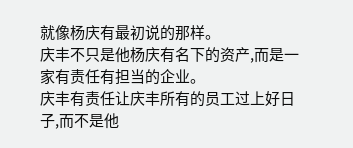就像杨庆有最初说的那样。
庆丰不只是他杨庆有名下的资产,而是一家有责任有担当的企业。
庆丰有责任让庆丰所有的员工过上好日子,而不是他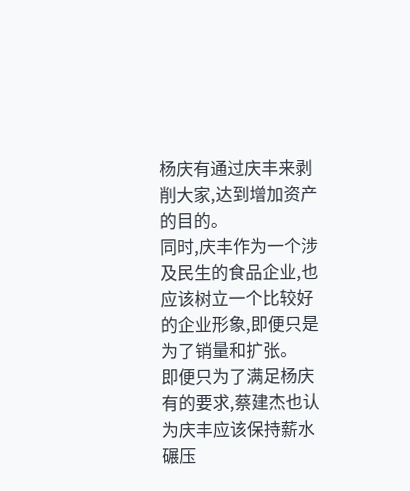杨庆有通过庆丰来剥削大家,达到增加资产的目的。
同时,庆丰作为一个涉及民生的食品企业,也应该树立一个比较好的企业形象,即便只是为了销量和扩张。
即便只为了满足杨庆有的要求,蔡建杰也认为庆丰应该保持薪水碾压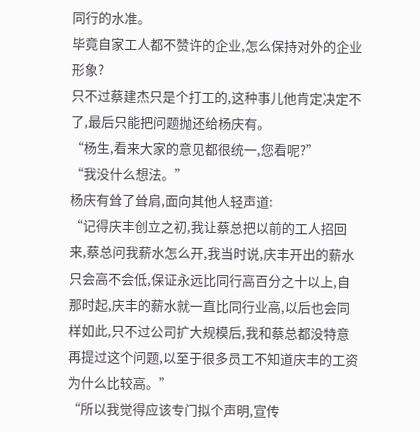同行的水准。
毕竟自家工人都不赞许的企业,怎么保持对外的企业形象?
只不过蔡建杰只是个打工的,这种事儿他肯定决定不了,最后只能把问题抛还给杨庆有。
“杨生,看来大家的意见都很统一,您看呢?”
“我没什么想法。”
杨庆有耸了耸肩,面向其他人轻声道:
“记得庆丰创立之初,我让蔡总把以前的工人招回来,蔡总问我薪水怎么开,我当时说,庆丰开出的薪水只会高不会低,保证永远比同行高百分之十以上,自那时起,庆丰的薪水就一直比同行业高,以后也会同样如此,只不过公司扩大规模后,我和蔡总都没特意再提过这个问题,以至于很多员工不知道庆丰的工资为什么比较高。”
“所以我觉得应该专门拟个声明,宣传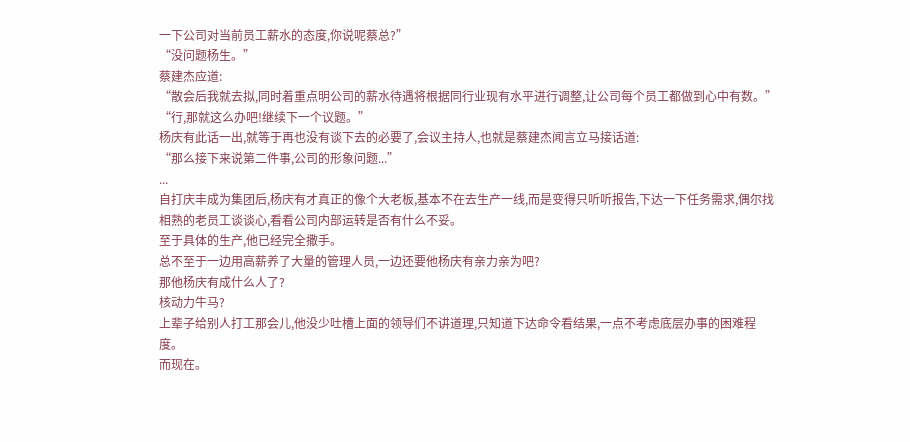一下公司对当前员工薪水的态度,你说呢蔡总?”
“没问题杨生。”
蔡建杰应道:
“散会后我就去拟,同时着重点明公司的薪水待遇将根据同行业现有水平进行调整,让公司每个员工都做到心中有数。”
“行,那就这么办吧!继续下一个议题。”
杨庆有此话一出,就等于再也没有谈下去的必要了,会议主持人,也就是蔡建杰闻言立马接话道:
“那么接下来说第二件事,公司的形象问题...”
...
自打庆丰成为集团后,杨庆有才真正的像个大老板,基本不在去生产一线,而是变得只听听报告,下达一下任务需求,偶尔找相熟的老员工谈谈心,看看公司内部运转是否有什么不妥。
至于具体的生产,他已经完全撒手。
总不至于一边用高薪养了大量的管理人员,一边还要他杨庆有亲力亲为吧?
那他杨庆有成什么人了?
核动力牛马?
上辈子给别人打工那会儿,他没少吐槽上面的领导们不讲道理,只知道下达命令看结果,一点不考虑底层办事的困难程度。
而现在。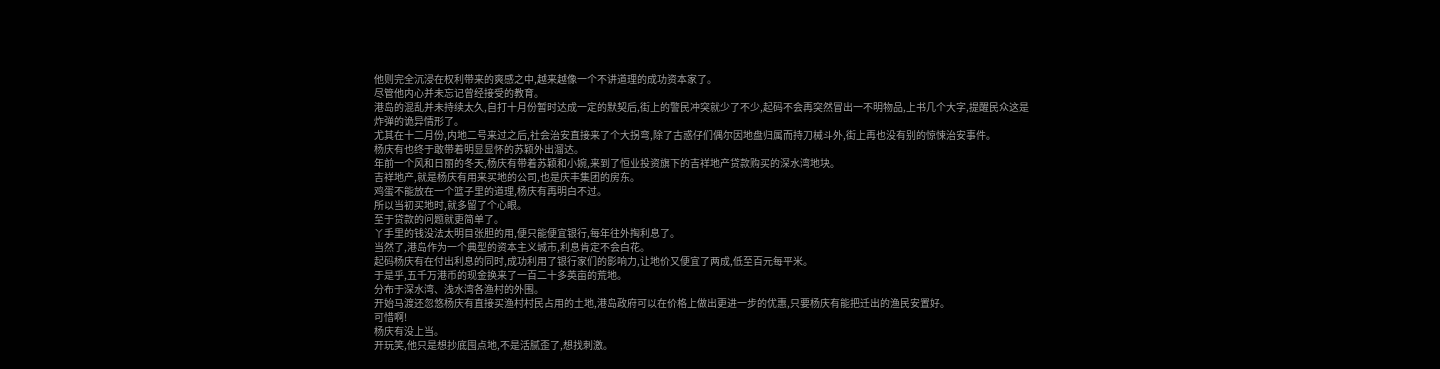他则完全沉浸在权利带来的爽感之中,越来越像一个不讲道理的成功资本家了。
尽管他内心并未忘记曾经接受的教育。
港岛的混乱并未持续太久,自打十月份暂时达成一定的默契后,街上的警民冲突就少了不少,起码不会再突然冒出一不明物品,上书几个大字,提醒民众这是炸弹的诡异情形了。
尤其在十二月份,内地二号来过之后,社会治安直接来了个大拐弯,除了古惑仔们偶尔因地盘归属而持刀械斗外,街上再也没有别的惊悚治安事件。
杨庆有也终于敢带着明显显怀的苏颖外出溜达。
年前一个风和日丽的冬天,杨庆有带着苏颖和小婉,来到了恒业投资旗下的吉祥地产贷款购买的深水湾地块。
吉祥地产,就是杨庆有用来买地的公司,也是庆丰集团的房东。
鸡蛋不能放在一个篮子里的道理,杨庆有再明白不过。
所以当初买地时,就多留了个心眼。
至于贷款的问题就更简单了。
丫手里的钱没法太明目张胆的用,便只能便宜银行,每年往外掏利息了。
当然了,港岛作为一个典型的资本主义城市,利息肯定不会白花。
起码杨庆有在付出利息的同时,成功利用了银行家们的影响力,让地价又便宜了两成,低至百元每平米。
于是乎,五千万港币的现金换来了一百二十多英亩的荒地。
分布于深水湾、浅水湾各渔村的外围。
开始马渡还忽悠杨庆有直接买渔村村民占用的土地,港岛政府可以在价格上做出更进一步的优惠,只要杨庆有能把迁出的渔民安置好。
可惜啊!
杨庆有没上当。
开玩笑,他只是想抄底囤点地,不是活腻歪了,想找刺激。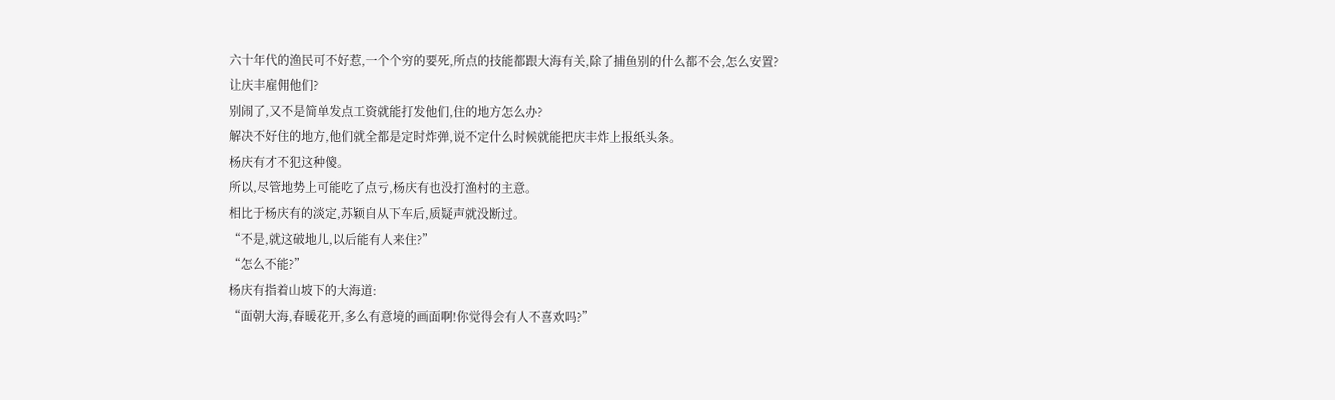六十年代的渔民可不好惹,一个个穷的要死,所点的技能都跟大海有关,除了捕鱼别的什么都不会,怎么安置?
让庆丰雇佣他们?
别闹了,又不是简单发点工资就能打发他们,住的地方怎么办?
解决不好住的地方,他们就全都是定时炸弹,说不定什么时候就能把庆丰炸上报纸头条。
杨庆有才不犯这种傻。
所以,尽管地势上可能吃了点亏,杨庆有也没打渔村的主意。
相比于杨庆有的淡定,苏颖自从下车后,质疑声就没断过。
“不是,就这破地儿,以后能有人来住?”
“怎么不能?”
杨庆有指着山坡下的大海道:
“面朝大海,春暖花开,多么有意境的画面啊!你觉得会有人不喜欢吗?”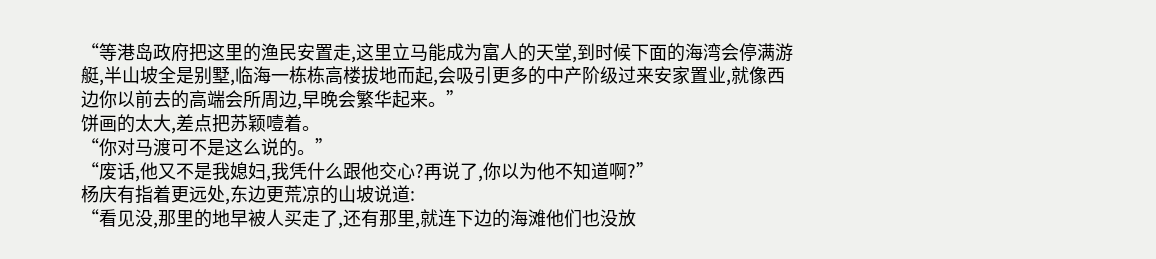“等港岛政府把这里的渔民安置走,这里立马能成为富人的天堂,到时候下面的海湾会停满游艇,半山坡全是别墅,临海一栋栋高楼拔地而起,会吸引更多的中产阶级过来安家置业,就像西边你以前去的高端会所周边,早晚会繁华起来。”
饼画的太大,差点把苏颖噎着。
“你对马渡可不是这么说的。”
“废话,他又不是我媳妇,我凭什么跟他交心?再说了,你以为他不知道啊?”
杨庆有指着更远处,东边更荒凉的山坡说道:
“看见没,那里的地早被人买走了,还有那里,就连下边的海滩他们也没放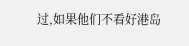过,如果他们不看好港岛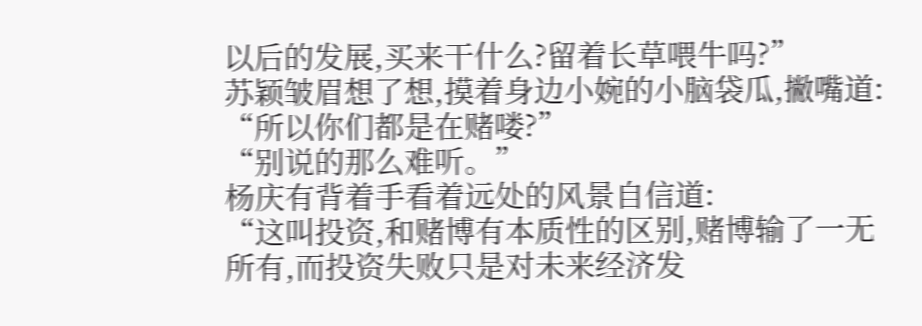以后的发展,买来干什么?留着长草喂牛吗?”
苏颖皱眉想了想,摸着身边小婉的小脑袋瓜,撇嘴道:
“所以你们都是在赌喽?”
“别说的那么难听。”
杨庆有背着手看着远处的风景自信道:
“这叫投资,和赌博有本质性的区别,赌博输了一无所有,而投资失败只是对未来经济发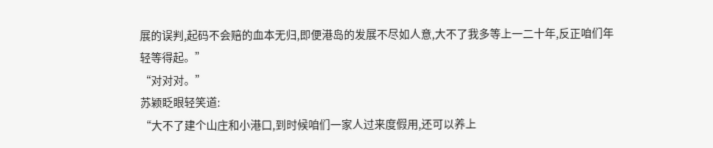展的误判,起码不会赔的血本无归,即便港岛的发展不尽如人意,大不了我多等上一二十年,反正咱们年轻等得起。”
“对对对。”
苏颖眨眼轻笑道:
“大不了建个山庄和小港口,到时候咱们一家人过来度假用,还可以养上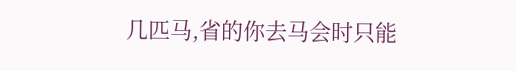几匹马,省的你去马会时只能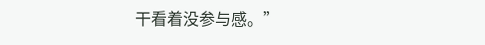干看着没参与感。”